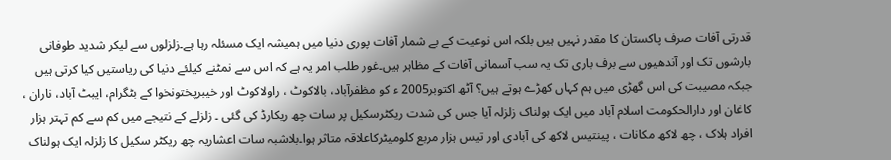قدرتی آفات صرف پاکستان کا مقدر نہیں ہیں بلکہ اس نوعیت کے بے شمار آفات پوری دنیا میں ہمیشہ ایک مسئلہ رہا ہے۔زلزلوں سے لیکر شدید طوفانی بارشوں تک اور آندھیوں سے برف باری تک یہ سب آسمانی آفات کے مظاہر ہیں۔غور طلب امر یہ ہے کہ اس سے نمٹنے کیلئے دنیا کی ریاستیں کیا کرتی ہیں جبکہ مصیبت کی اس گھڑی میں ہم کہاں کھڑے ہوتے ہیں؟ آٹھ اکتوبر2005 ء کو مظفرآباد، بالاکوٹ ، راولاکوٹ اور خیبرپختونخوا کے بٹگرام، ایبٹ آباد، ناران ، کاغان اور دارالحکومت اسلام آباد میں ایک ہولناک زلزلہ آیا جس کی شدت ریکٹرسکیل پر سات چھ ریکارڈ کی گئی ۔ زلزلے کے نتیجے میں کم سے کم تہتر ہزار افراد ہلاک ، چھ لاکھ مکانات ، پینتیس لاکھ کی آبادی اور تیس ہزار مربع کلومیٹرکاعلاقہ متاثر ہوا۔بلاشبہ سات اعشاریہ چھ ریکٹر سکیل کا زلزلہ ایک ہولناک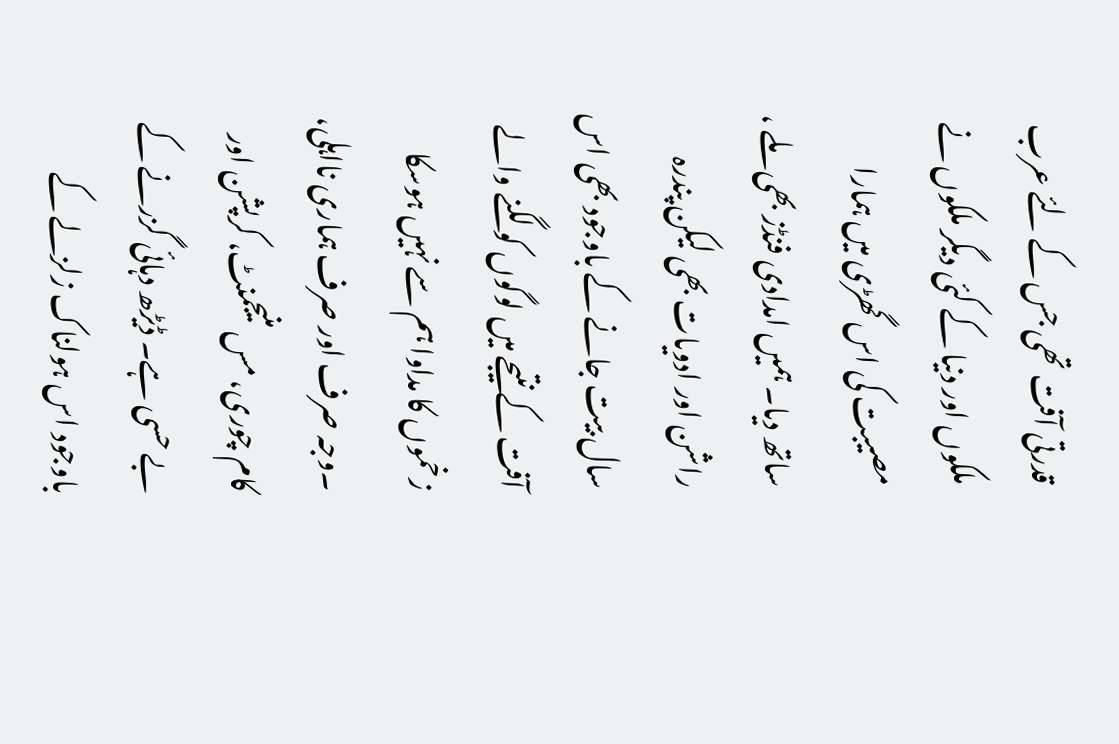قدرتی آفت تھی جس کے لئے عرب ملکوں اور دنیا کے کئی دیگر ملکوں نے مصیبت کی اس گھڑی میں ہمارا ساتھ دیا۔ ہمیں امدادی فنڈز بھی ملے ، راشن اور ادویات بھی لیکن پندرہ سال بیت جانے کے باوجود بھی اس آفت کے نتیجے میں لوگوں کو لگنے والے زخموں کا مداوا ہم سے نہیں ہوسکا ۔وجہ صرف اور صرف ہماری نااہلی، کام چوری، مس منیجمنٹ، کرپشن اور بے حسی ہے۔ ڈیڑھ دہائی گزرنے کے باوجود اس ہولناک زلزلے کے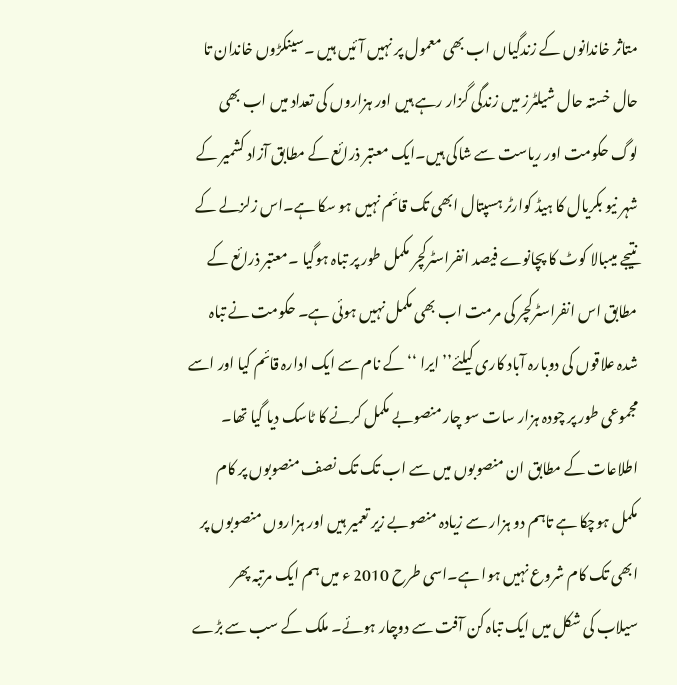متاثر خاندانوں کے زندگیاں اب بھی معمول پر نہیں آئیں ہیں ۔سینکڑوں خاندان تا حال خستہ حال شیلٹرز میں زندگی گزار رہے ہیں اور ہزاروں کی تعداد میں اب بھی لوگ حکومت اور ریاست سے شاکی ہیں۔ایک معتبر ذرائع کے مطابق آزاد کشمیر کے شہر نیو بکریال کا ہیڈ کوارٹر ہسپتال ابھی تک قائم نہیں ہو سکا ہے۔اس زلزلے کے نتیجے میںبالا کوٹ کا پچانوے فیصد انفراسٹرکچر مکمل طور پر تباہ ہوگیا ۔معتبر ذرائع کے مطابق اس انفراسٹرکچر کی مرمت اب بھی مکمل نہیں ہوئی ہے۔ حکومت نے تباہ شدہ علاقوں کی دوبارہ آباد کاری کیلئے’’ ایرا ‘‘کے نام سے ایک ادارہ قائم کیا اور اسے مجموعی طور پر چودہ ہزار سات سو چار منصوبے مکمل کرنے کا ٹاسک دیا گیا تھا۔ اطلاعات کے مطابق ان منصوبوں میں سے اب تک تک نصف منصوبوں پر کام مکمل ہوچکا ہے تاہم دو ہزار سے زیادہ منصوبے زیر تعمیر ہیں اور ہزاروں منصوبوں پر ابھی تک کام شروع نہیں ہوا ہے۔اسی طرح 2010 ء میں ہم ایک مرتبہ پھر سیلاب کی شکل میں ایک تباہ کن آفت سے دوچار ہوئے۔ ملک کے سب سے بڑے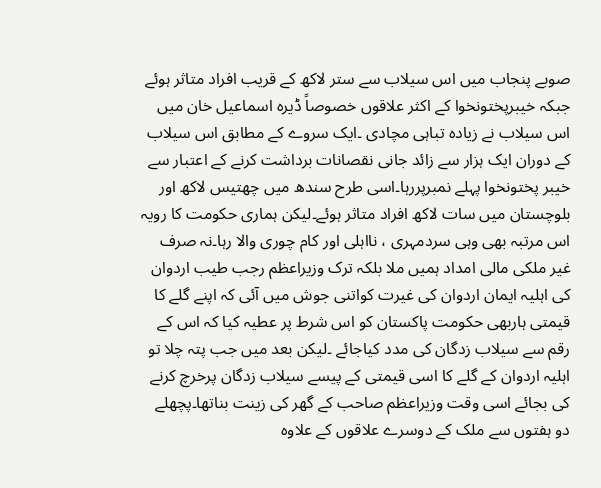صوبے پنجاب میں اس سیلاب سے ستر لاکھ کے قریب افراد متاثر ہوئے جبکہ خیبرپختونخوا کے اکثر علاقوں خصوصاً ڈیرہ اسماعیل خان میں اس سیلاب نے زیادہ تباہی مچادی ۔ایک سروے کے مطابق اس سیلاب کے دوران ایک ہزار سے زائد جانی نقصانات برداشت کرنے کے اعتبار سے خیبر پختونخوا پہلے نمبرپررہا۔اسی طرح سندھ میں چھتیس لاکھ اور بلوچستان میں سات لاکھ افراد متاثر ہوئے۔لیکن ہماری حکومت کا رویہ اس مرتبہ بھی وہی سردمہری ، نااہلی اور کام چوری والا رہا۔نہ صرف غیر ملکی مالی امداد ہمیں ملا بلکہ ترک وزیراعظم رجب طیب اردوان کی اہلیہ ایمان اردوان کی غیرت کواتنی جوش میں آئی کہ اپنے گلے کا قیمتی ہاربھی حکومت پاکستان کو اس شرط پر عطیہ کیا کہ اس کے رقم سے سیلاب زدگان کی مدد کیاجائے ۔لیکن بعد میں جب پتہ چلا تو اہلیہ اردوان کے گلے کا اسی قیمتی کے پیسے سیلاب زدگان پرخرچ کرنے کی بجائے اسی وقت وزیراعظم صاحب کے گھر کی زینت بناتھا۔پچھلے دو ہفتوں سے ملک کے دوسرے علاقوں کے علاوہ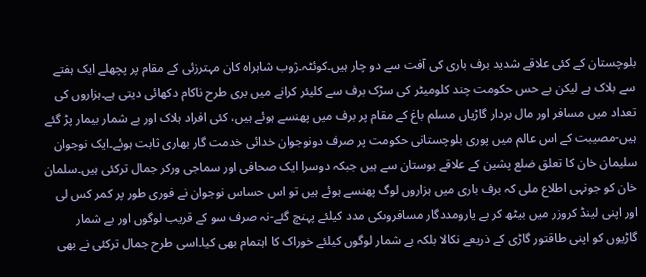بلوچستان کے کئی علاقے شدید برف باری کی آفت سے دو چار ہیں۔کوئٹہ۔ژوب شاہراہ کان مہترزئی کے مقام پر پچھلے ایک ہفتے سے بلاک ہے لیکن بے حس حکومت چند کلومیٹر کی سڑک برف سے کلیئر کرانے میں بری طرح ناکام دکھائی دیتی ہے۔ہزاروں کی تعداد میں مسافر اور مال بردار گاڑیاں مسلم باغ کے مقام پر برف میں پھنسے ہوئے ہیں، کئی افراد ہلاک اور بے شمار بیمار پڑ گئے ہیں-مصیبت کے اس عالم میں پوری بلوچستانی حکومت پر صرف دونوجوان خدائی خدمت گار بھاری ثابت ہوئے۔ایک نوجوان سلیمان خان کا تعلق ضلع پشین کے علاقے بوستان سے ہیں جبکہ دوسرا ایک صحافی اور سماجی ورکر جمال ترکئی ہیں۔سلمان خان کو جونہی اطلاع ملی کہ برف باری میں ہزاروں لوگ پھنسے ہوئے ہیں تو اس حساس نوجوان نے فوری طور پر کمر کس لی اور اپنی لینڈ کروزر میں بیٹھ کر بے یارومددگار مسافروںکی مدد کیلئے پہنچ گئے-نہ صرف سو کے قریب لوگوں اور بے شمار گاڑیوں کو اپنی طاقتور گاڑی کے ذریعے نکالا بلکہ بے شمار لوگوں کیلئے خوراک کا اہتمام بھی کیا۔اسی طرح جمال ترکئی نے بھی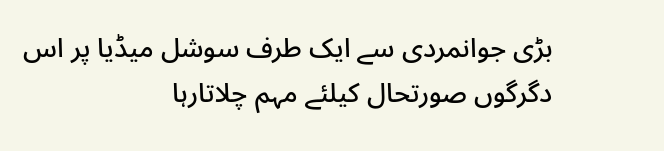بڑی جوانمردی سے ایک طرف سوشل میڈیا پر اس دگرگوں صورتحال کیلئے مہم چلاتارہا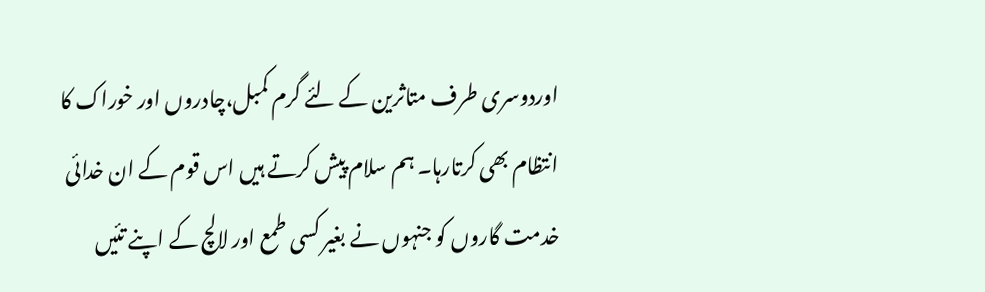اوردوسری طرف متاثرین کے لئے گرم کمبل،چادروں اور خوراک کا انتظام بھی کرتارہا۔ ہم سلام پیش کرتے ہیں اس قوم کے ان خدائی خدمت گاروں کو جنہوں نے بغیر کسی طمع اور لالچ کے اپنے تئیں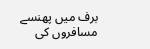برف میں پھنسے مسافروں کی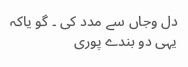دل وجاں سے مدد کی ۔ گو یاکہ یہی دو بندے پوری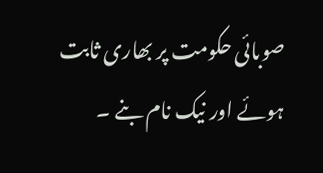صوبائی حکومت پر بھاری ثابت ہوئے اور نیک نام بنے ۔